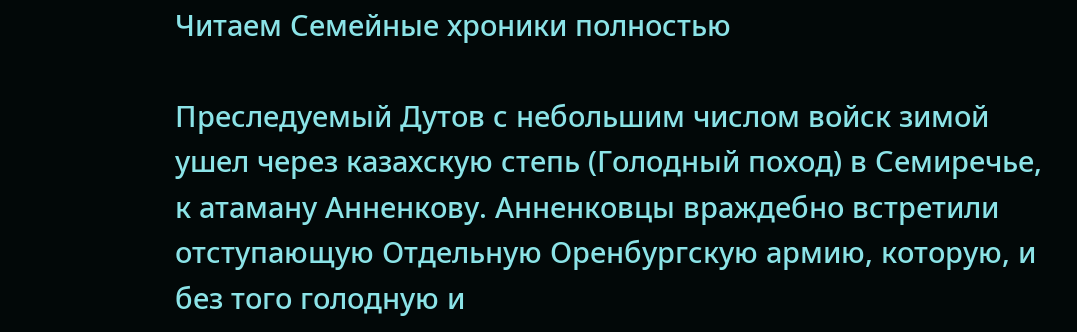Читаем Семейные хроники полностью

Преследуемый Дутов с небольшим числом войск зимой ушел через казахскую степь (Голодный поход) в Семиречье, к атаману Анненкову. Анненковцы враждебно встретили отступающую Отдельную Оренбургскую армию, которую, и без того голодную и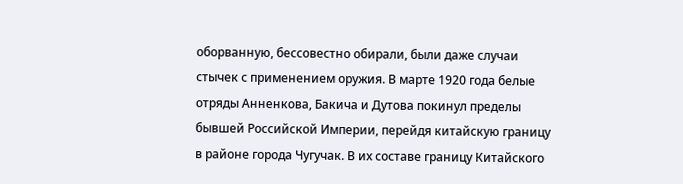оборванную, бессовестно обирали, были даже случаи стычек с применением оружия. В марте 1920 года белые отряды Анненкова, Бакича и Дутова покинул пределы бывшей Российской Империи, перейдя китайскую границу в районе города Чугучак. В их составе границу Китайского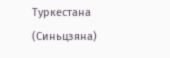Туркестана (Синьцзяна)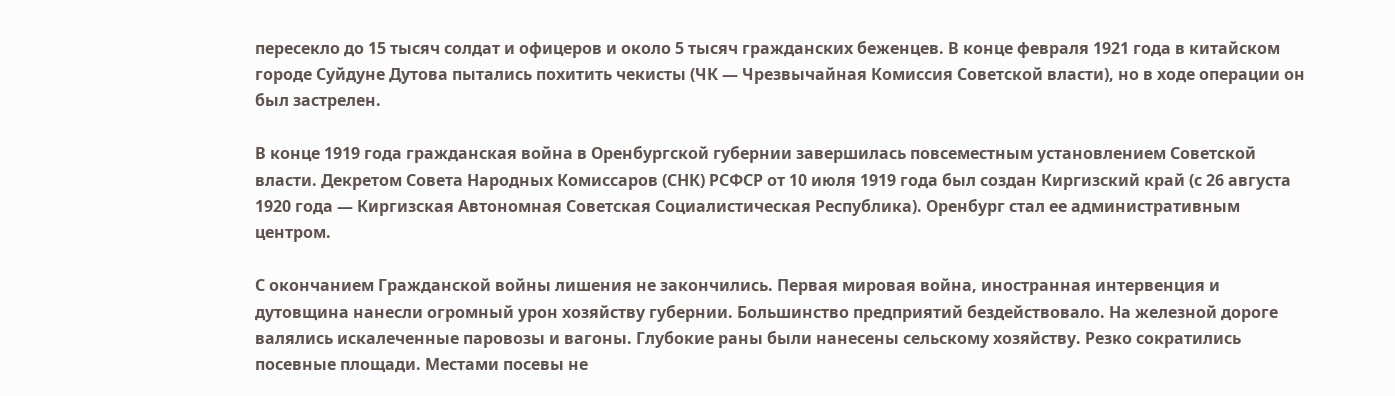пересекло до 15 тысяч солдат и офицеров и около 5 тысяч гражданских беженцев. В конце февраля 1921 года в китайском городе Суйдуне Дутова пытались похитить чекисты (ЧК — Чрезвычайная Комиссия Советской власти), но в ходе операции он был застрелен.

В конце 1919 года гражданская война в Оренбургской губернии завершилась повсеместным установлением Советской власти. Декретом Совета Народных Комиссаров (СНК) РСФСР от 10 июля 1919 года был создан Киргизский край (с 26 августа 1920 года — Киргизская Автономная Советская Социалистическая Республика). Оренбург стал ее административным центром.

С окончанием Гражданской войны лишения не закончились. Первая мировая война, иностранная интервенция и дутовщина нанесли огромный урон хозяйству губернии. Большинство предприятий бездействовало. На железной дороге валялись искалеченные паровозы и вагоны. Глубокие раны были нанесены сельскому хозяйству. Резко сократились посевные площади. Местами посевы не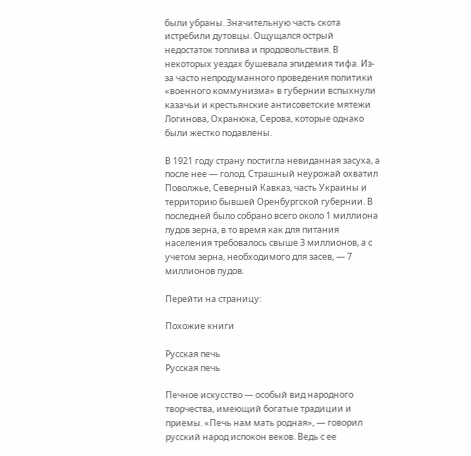были убраны. Значительную часть скота истребили дутовцы. Ощущался острый недостаток топлива и продовольствия. В некоторых уездах бушевала эпидемия тифа. Из-за часто непродуманного проведения политики «военного коммунизма» в губернии вспыхнули казачьи и крестьянские антисоветские мятежи Логинова, Охранюка, Серова, которые однако были жестко подавлены.

В 1921 году страну постигла невиданная засуха, а после нее — голод. Страшный неурожай охватил Поволжье, Северный Кавказ, часть Украины и территорию бывшей Оренбургской губернии. В последней было собрано всего около 1 миллиона пудов зерна, в то время как для питания населения требовалось свыше 3 миллионов, а с учетом зерна, необходимого для засев, — 7 миллионов пудов.

Перейти на страницу:

Похожие книги

Русская печь
Русская печь

Печное искусство — особый вид народного творчества, имеющий богатые традиции и приемы. «Печь нам мать родная», — говорил русский народ испокон веков. Ведь с ее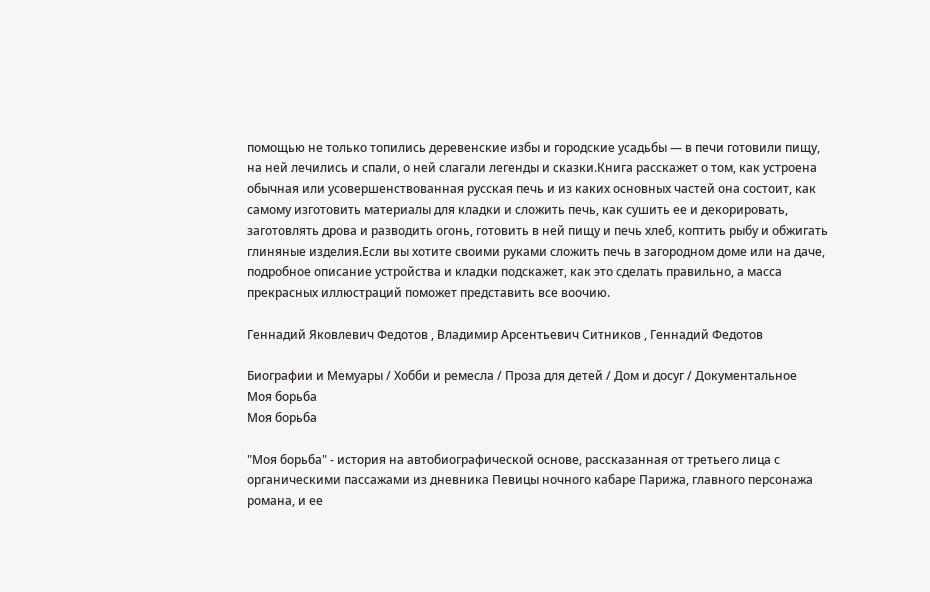помощью не только топились деревенские избы и городские усадьбы — в печи готовили пищу, на ней лечились и спали, о ней слагали легенды и сказки.Книга расскажет о том, как устроена обычная или усовершенствованная русская печь и из каких основных частей она состоит, как самому изготовить материалы для кладки и сложить печь, как сушить ее и декорировать, заготовлять дрова и разводить огонь, готовить в ней пищу и печь хлеб, коптить рыбу и обжигать глиняные изделия.Если вы хотите своими руками сложить печь в загородном доме или на даче, подробное описание устройства и кладки подскажет, как это сделать правильно, а масса прекрасных иллюстраций поможет представить все воочию.

Геннадий Яковлевич Федотов , Владимир Арсентьевич Ситников , Геннадий Федотов

Биографии и Мемуары / Хобби и ремесла / Проза для детей / Дом и досуг / Документальное
Моя борьба
Моя борьба

"Моя борьба" - история на автобиографической основе, рассказанная от третьего лица с органическими пассажами из дневника Певицы ночного кабаре Парижа, главного персонажа романа, и ее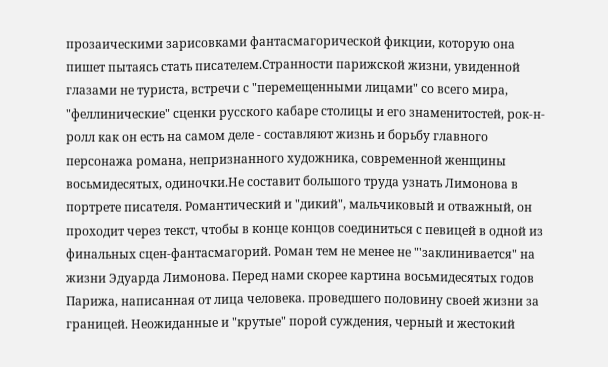прозаическими зарисовками фантасмагорической фикции, которую она пишет пытаясь стать писателем.Странности парижской жизни, увиденной глазами не туриста, встречи с "перемещенными лицами" со всего мира, "феллинические" сценки русского кабаре столицы и его знаменитостей, рок-н-ролл как он есть на самом деле - составляют жизнь и борьбу главного персонажа романа, непризнанного художника, современной женщины восьмидесятых, одиночки.Не составит большого труда узнать Лимонова в портрете писателя. Романтический и "дикий", мальчиковый и отважный, он проходит через текст, чтобы в конце концов соединиться с певицей в одной из финальных сцен-фантасмагорий. Роман тем не менее не "'заклинивается" на жизни Эдуарда Лимонова. Перед нами скорее картина восьмидесятых годов Парижа, написанная от лица человека. проведшего половину своей жизни за границей. Неожиданные и "крутые" порой суждения, черный и жестокий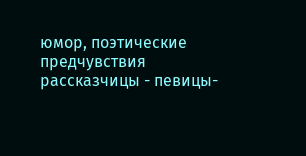юмор, поэтические предчувствия рассказчицы - певицы-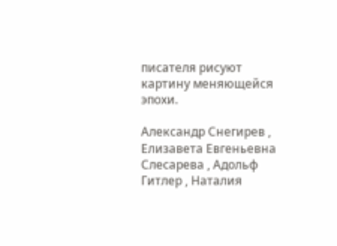писателя рисуют картину меняющейся эпохи.

Александр Снегирев , Елизавета Евгеньевна Слесарева , Адольф Гитлер , Наталия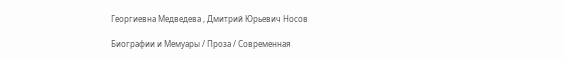Георгиевна Медведева , Дмитрий Юрьевич Носов

Биографии и Мемуары / Проза / Современная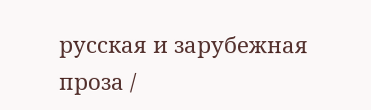русская и зарубежная проза /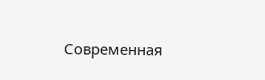Современная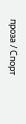проза / Спорт